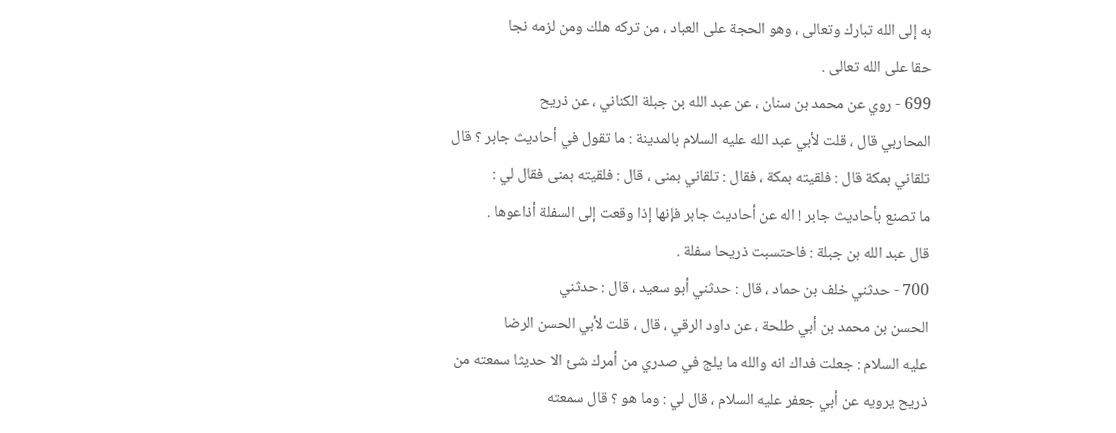به إلى الله تبارك وتعالى ، وهو الحجة على العباد ، من تركه هلك ومن لزمه نجا
حقا على الله تعالى .
699 - روي عن محمد بن سنان ، عن عبد الله بن جبلة الكناني ، عن ذريح
المحاربي قال ، قلت لأبي عبد الله عليه السلام بالمدينة : ما تقول في أحاديث جابر ؟ قال
تلقاني بمكة قال : فلقيته بمكة ، فقال : تلقاني بمنى ، قال : فلقيته بمنى فقال لي :
ما تصنع بأحاديث جابر ! اله عن أحاديث جابر فإنها إذا وقعت إلى السفلة أذاعوها .
قال عبد الله بن جبلة : فاحتسبت ذريحا سفلة .
700 - حدثني خلف بن حماد ، قال : حدثني أبو سعيد ، قال : حدثني
الحسن بن محمد بن أبي طلحة ، عن داود الرقي ، قال ، قلت لأبي الحسن الرضا
عليه السلام : جعلت فداك انه والله ما يلج في صدري من أمرك شئ الا حديثا سمعته من
ذريح يرويه عن أبي جعفر عليه السلام ، قال لي : وما هو ؟ قال سمعته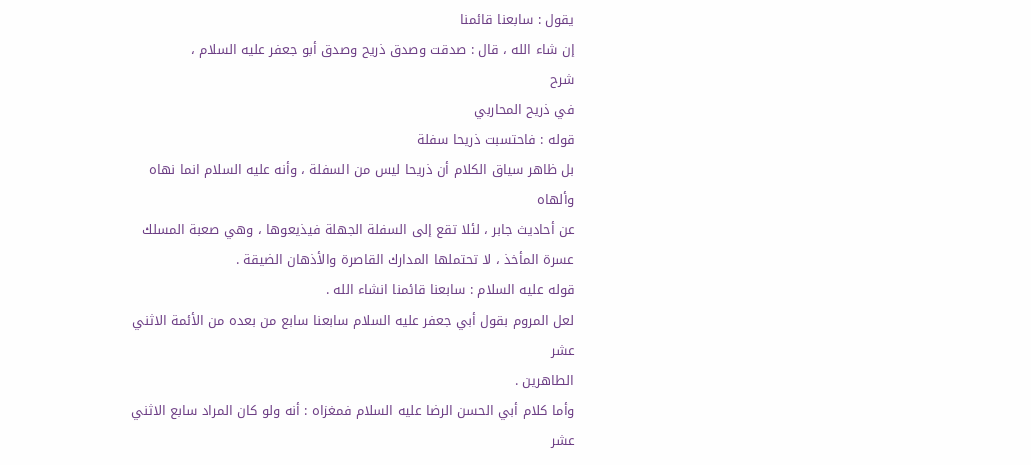يقول : سابعنا قائمنا
إن شاء الله ، قال : صدقت وصدق ذريح وصدق أبو جعفر عليه السلام ،
شرح
في ذريح المحاربي
قوله : فاحتسبت ذريحا سفلة
بل ظاهر سياق الكلام أن ذريحا ليس من السفلة ، وأنه عليه السلام انما نهاه وألهاه
عن أحاديث جابر ، لئلا تقع إلى السفلة الجهلة فيذيعوها ، وهي صعبة المسلك
عسرة المأخذ ، لا تحتملها المدارك القاصرة والأذهان الضيقة .
قوله عليه السلام : سابعنا قائمنا انشاء الله .
لعل المروم بقول أبي جعفر عليه السلام سابعنا سابع من بعده من الأئمة الاثني عشر
الطاهرين .
وأما كلام أبي الحسن الرضا عليه السلام فمغزاه : أنه ولو كان المراد سابع الاثني
عشر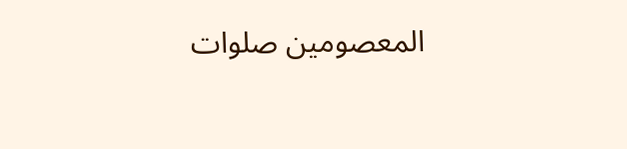المعصومين صلوات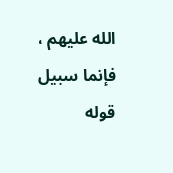الله عليهم ، فإنما سبيل قوله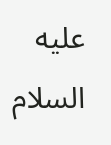عليه السلام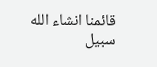قائمنا انشاء الله سبيل